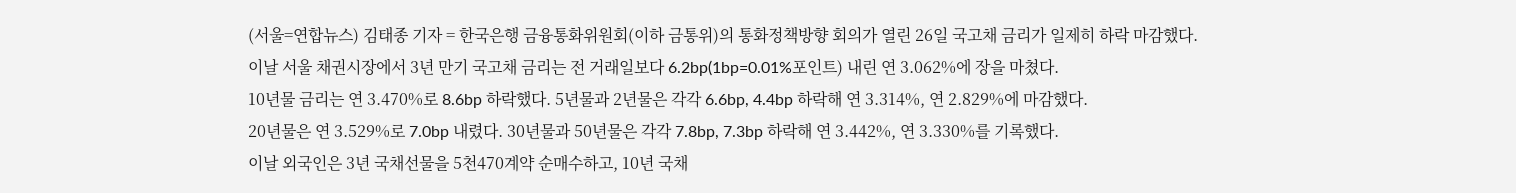(서울=연합뉴스) 김태종 기자 = 한국은행 금융통화위원회(이하 금통위)의 통화정책방향 회의가 열린 26일 국고채 금리가 일제히 하락 마감했다.
이날 서울 채권시장에서 3년 만기 국고채 금리는 전 거래일보다 6.2bp(1bp=0.01%포인트) 내린 연 3.062%에 장을 마쳤다.
10년물 금리는 연 3.470%로 8.6bp 하락했다. 5년물과 2년물은 각각 6.6bp, 4.4bp 하락해 연 3.314%, 연 2.829%에 마감했다.
20년물은 연 3.529%로 7.0bp 내렸다. 30년물과 50년물은 각각 7.8bp, 7.3bp 하락해 연 3.442%, 연 3.330%를 기록했다.
이날 외국인은 3년 국채선물을 5천470계약 순매수하고, 10년 국채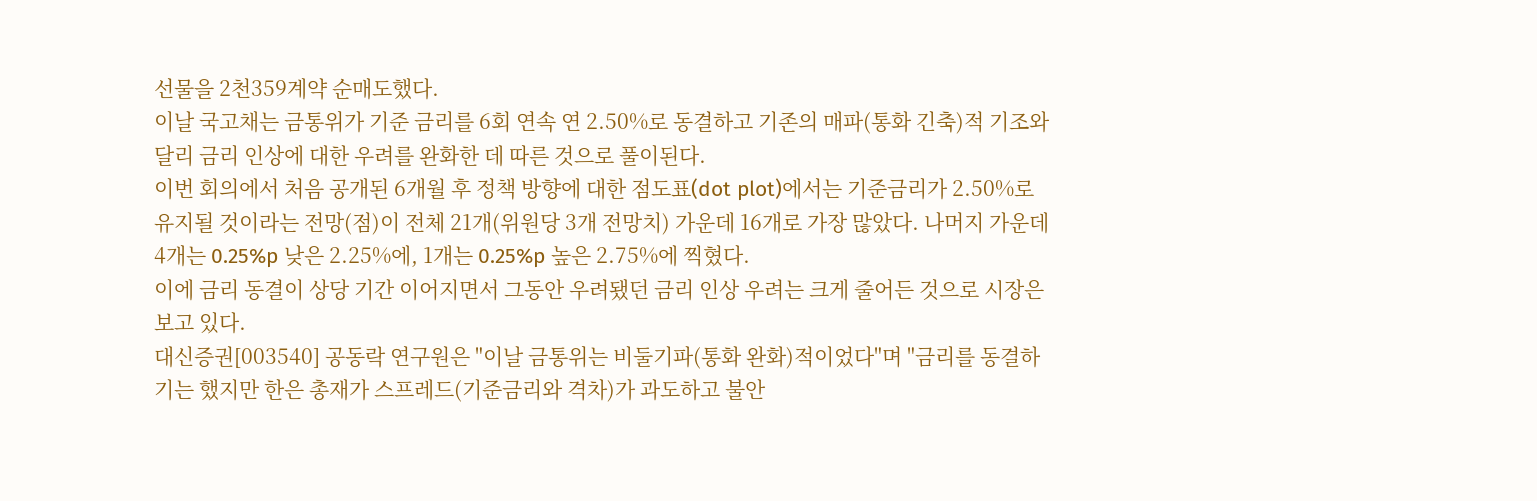선물을 2천359계약 순매도했다.
이날 국고채는 금통위가 기준 금리를 6회 연속 연 2.50%로 동결하고 기존의 매파(통화 긴축)적 기조와 달리 금리 인상에 대한 우려를 완화한 데 따른 것으로 풀이된다.
이번 회의에서 처음 공개된 6개월 후 정책 방향에 대한 점도표(dot plot)에서는 기준금리가 2.50%로 유지될 것이라는 전망(점)이 전체 21개(위원당 3개 전망치) 가운데 16개로 가장 많았다. 나머지 가운데 4개는 0.25%p 낮은 2.25%에, 1개는 0.25%p 높은 2.75%에 찍혔다.
이에 금리 동결이 상당 기간 이어지면서 그동안 우려됐던 금리 인상 우려는 크게 줄어든 것으로 시장은 보고 있다.
대신증권[003540] 공동락 연구원은 "이날 금통위는 비둘기파(통화 완화)적이었다"며 "금리를 동결하기는 했지만 한은 총재가 스프레드(기준금리와 격차)가 과도하고 불안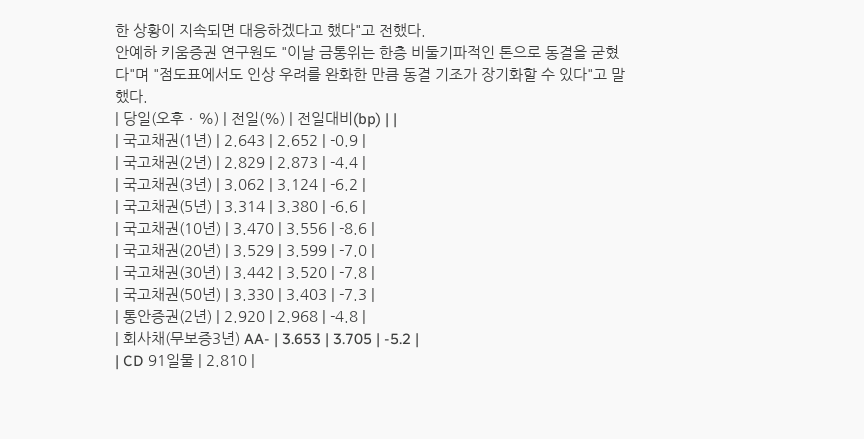한 상황이 지속되면 대응하겠다고 했다"고 전했다.
안예하 키움증권 연구원도 "이날 금통위는 한층 비둘기파적인 톤으로 동결을 굳혔다"며 "점도표에서도 인상 우려를 완화한 만큼 동결 기조가 장기화할 수 있다"고 말했다.
| 당일(오후ㆍ%) | 전일(%) | 전일대비(bp) | |
| 국고채권(1년) | 2.643 | 2.652 | -0.9 |
| 국고채권(2년) | 2.829 | 2.873 | -4.4 |
| 국고채권(3년) | 3.062 | 3.124 | -6.2 |
| 국고채권(5년) | 3.314 | 3.380 | -6.6 |
| 국고채권(10년) | 3.470 | 3.556 | -8.6 |
| 국고채권(20년) | 3.529 | 3.599 | -7.0 |
| 국고채권(30년) | 3.442 | 3.520 | -7.8 |
| 국고채권(50년) | 3.330 | 3.403 | -7.3 |
| 통안증권(2년) | 2.920 | 2.968 | -4.8 |
| 회사채(무보증3년) AA- | 3.653 | 3.705 | -5.2 |
| CD 91일물 | 2.810 |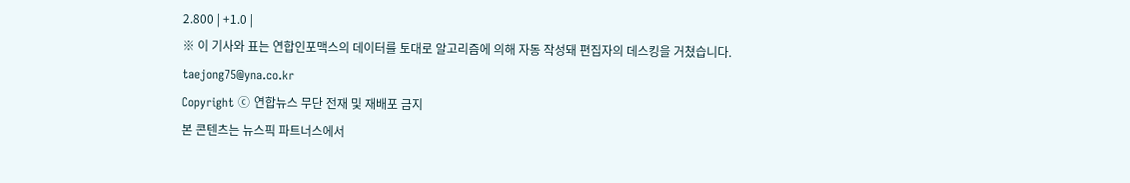2.800 | +1.0 |
※ 이 기사와 표는 연합인포맥스의 데이터를 토대로 알고리즘에 의해 자동 작성돼 편집자의 데스킹을 거쳤습니다.
taejong75@yna.co.kr
Copyright ⓒ 연합뉴스 무단 전재 및 재배포 금지
본 콘텐츠는 뉴스픽 파트너스에서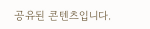공유된 콘텐츠입니다.